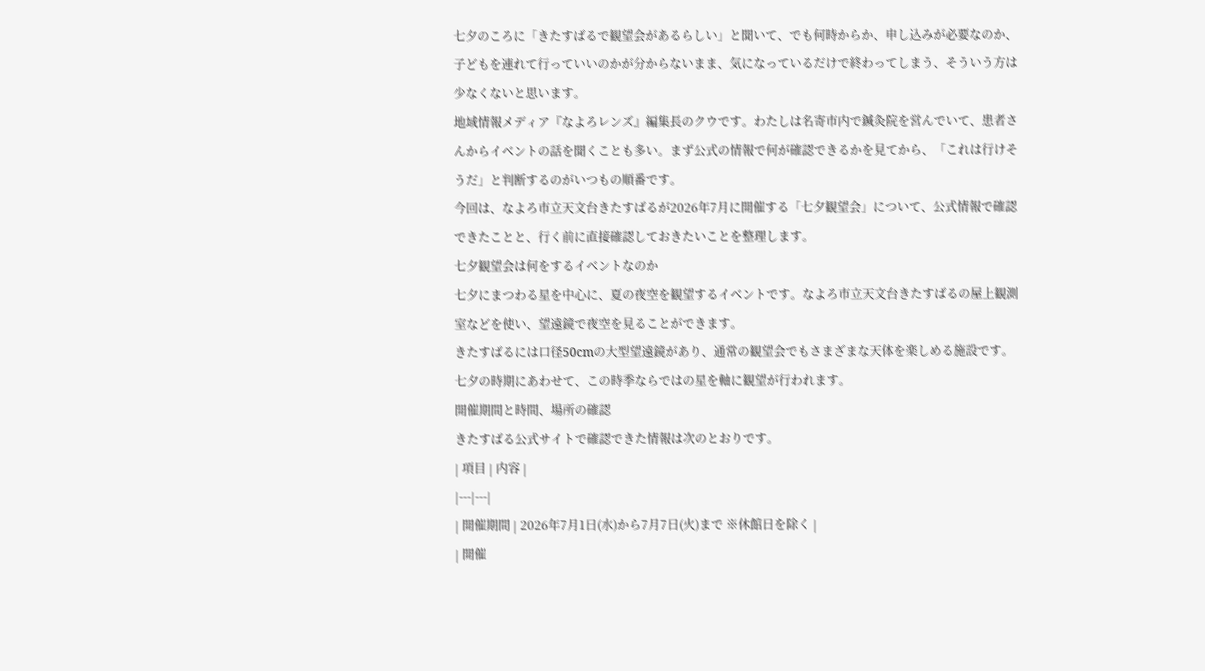七夕のころに「きたすばるで観望会があるらしい」と聞いて、でも何時からか、申し込みが必要なのか、子どもを連れて行っていいのかが分からないまま、気になっているだけで終わってしまう、そういう方は少なくないと思います。
地域情報メディア『なよろレンズ』編集長のクウです。わたしは名寄市内で鍼灸院を営んでいて、患者さんからイベントの話を聞くことも多い。まず公式の情報で何が確認できるかを見てから、「これは行けそうだ」と判断するのがいつもの順番です。
今回は、なよろ市立天文台きたすばるが2026年7月に開催する「七夕観望会」について、公式情報で確認できたことと、行く前に直接確認しておきたいことを整理します。
七夕観望会は何をするイベントなのか
七夕にまつわる星を中心に、夏の夜空を観望するイベントです。なよろ市立天文台きたすばるの屋上観測室などを使い、望遠鏡で夜空を見ることができます。
きたすばるには口径50cmの大型望遠鏡があり、通常の観望会でもさまざまな天体を楽しめる施設です。七夕の時期にあわせて、この時季ならではの星を軸に観望が行われます。
開催期間と時間、場所の確認
きたすばる公式サイトで確認できた情報は次のとおりです。
| 項目 | 内容 |
|---|---|
| 開催期間 | 2026年7月1日(水)から7月7日(火)まで ※休館日を除く |
| 開催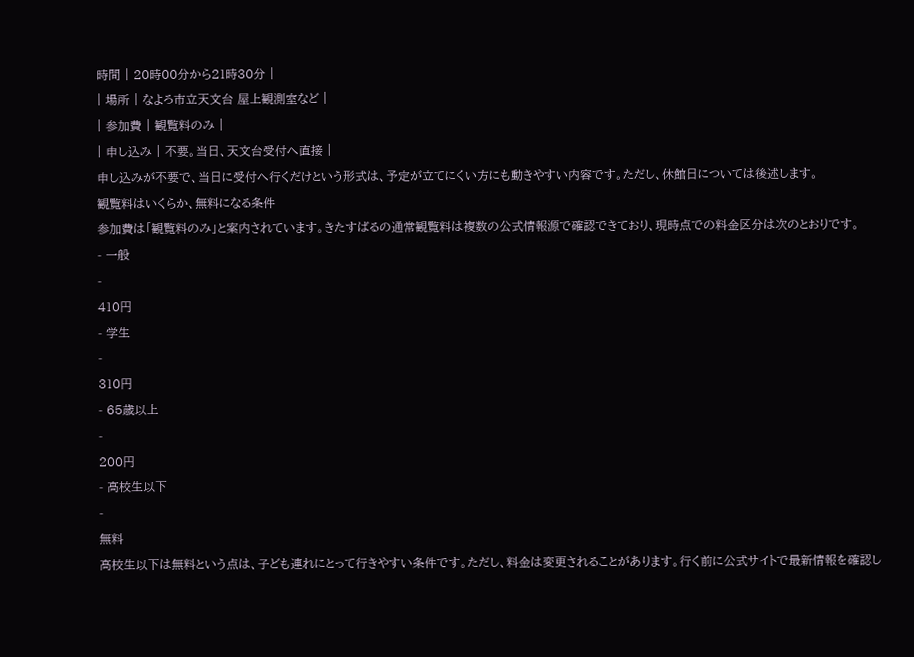時間 | 20時00分から21時30分 |
| 場所 | なよろ市立天文台 屋上観測室など |
| 参加費 | 観覧料のみ |
| 申し込み | 不要。当日、天文台受付へ直接 |
申し込みが不要で、当日に受付へ行くだけという形式は、予定が立てにくい方にも動きやすい内容です。ただし、休館日については後述します。
観覧料はいくらか、無料になる条件
参加費は「観覧料のみ」と案内されています。きたすばるの通常観覧料は複数の公式情報源で確認できており、現時点での料金区分は次のとおりです。
- 一般
-
410円
- 学生
-
310円
- 65歳以上
-
200円
- 高校生以下
-
無料
高校生以下は無料という点は、子ども連れにとって行きやすい条件です。ただし、料金は変更されることがあります。行く前に公式サイトで最新情報を確認し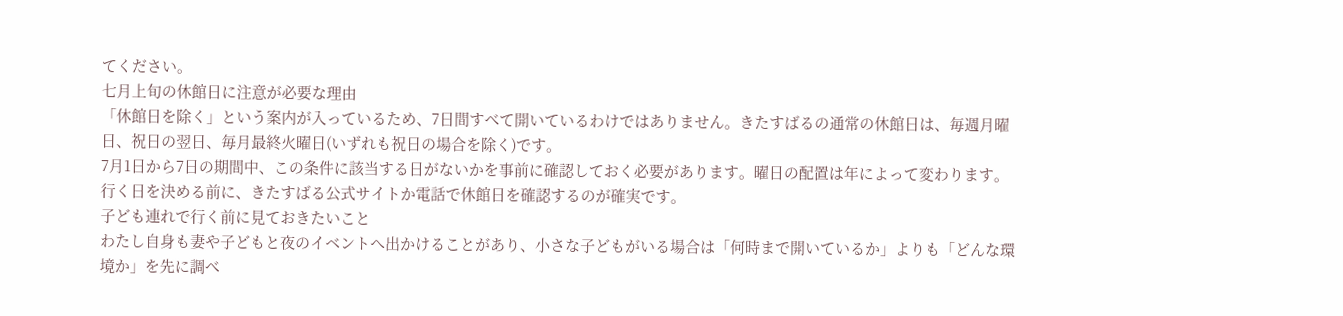てください。
七月上旬の休館日に注意が必要な理由
「休館日を除く」という案内が入っているため、7日間すべて開いているわけではありません。きたすばるの通常の休館日は、毎週月曜日、祝日の翌日、毎月最終火曜日(いずれも祝日の場合を除く)です。
7月1日から7日の期間中、この条件に該当する日がないかを事前に確認しておく必要があります。曜日の配置は年によって変わります。行く日を決める前に、きたすばる公式サイトか電話で休館日を確認するのが確実です。
子ども連れで行く前に見ておきたいこと
わたし自身も妻や子どもと夜のイベントへ出かけることがあり、小さな子どもがいる場合は「何時まで開いているか」よりも「どんな環境か」を先に調べ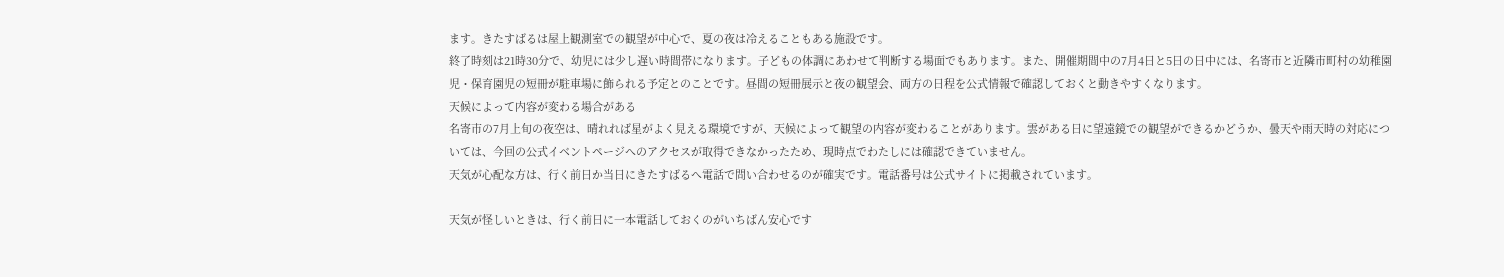ます。きたすばるは屋上観測室での観望が中心で、夏の夜は冷えることもある施設です。
終了時刻は21時30分で、幼児には少し遅い時間帯になります。子どもの体調にあわせて判断する場面でもあります。また、開催期間中の7月4日と5日の日中には、名寄市と近隣市町村の幼稚園児・保育園児の短冊が駐車場に飾られる予定とのことです。昼間の短冊展示と夜の観望会、両方の日程を公式情報で確認しておくと動きやすくなります。
天候によって内容が変わる場合がある
名寄市の7月上旬の夜空は、晴れれば星がよく見える環境ですが、天候によって観望の内容が変わることがあります。雲がある日に望遠鏡での観望ができるかどうか、曇天や雨天時の対応については、今回の公式イベントページへのアクセスが取得できなかったため、現時点でわたしには確認できていません。
天気が心配な方は、行く前日か当日にきたすばるへ電話で問い合わせるのが確実です。電話番号は公式サイトに掲載されています。

天気が怪しいときは、行く前日に一本電話しておくのがいちばん安心です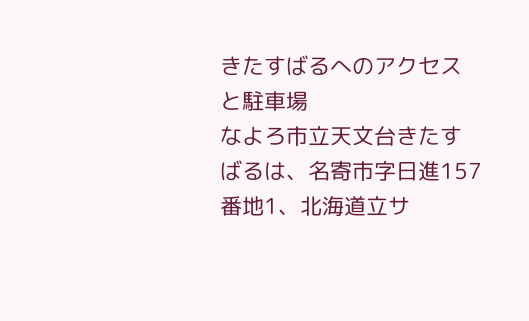きたすばるへのアクセスと駐車場
なよろ市立天文台きたすばるは、名寄市字日進157番地1、北海道立サ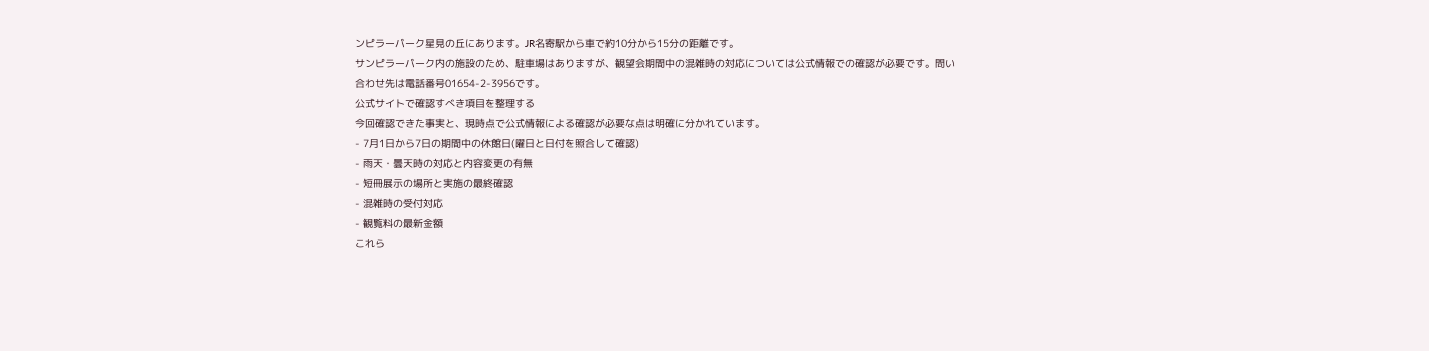ンピラーパーク星見の丘にあります。JR名寄駅から車で約10分から15分の距離です。
サンピラーパーク内の施設のため、駐車場はありますが、観望会期間中の混雑時の対応については公式情報での確認が必要です。問い合わせ先は電話番号01654-2-3956です。
公式サイトで確認すべき項目を整理する
今回確認できた事実と、現時点で公式情報による確認が必要な点は明確に分かれています。
- 7月1日から7日の期間中の休館日(曜日と日付を照合して確認)
- 雨天・曇天時の対応と内容変更の有無
- 短冊展示の場所と実施の最終確認
- 混雑時の受付対応
- 観覧料の最新金額
これら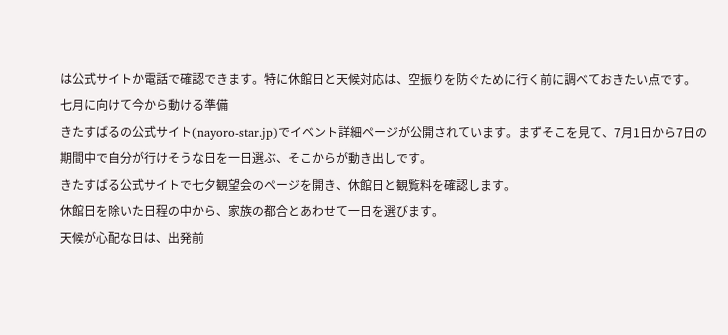は公式サイトか電話で確認できます。特に休館日と天候対応は、空振りを防ぐために行く前に調べておきたい点です。
七月に向けて今から動ける準備
きたすばるの公式サイト(nayoro-star.jp)でイベント詳細ページが公開されています。まずそこを見て、7月1日から7日の期間中で自分が行けそうな日を一日選ぶ、そこからが動き出しです。
きたすばる公式サイトで七夕観望会のページを開き、休館日と観覧料を確認します。
休館日を除いた日程の中から、家族の都合とあわせて一日を選びます。
天候が心配な日は、出発前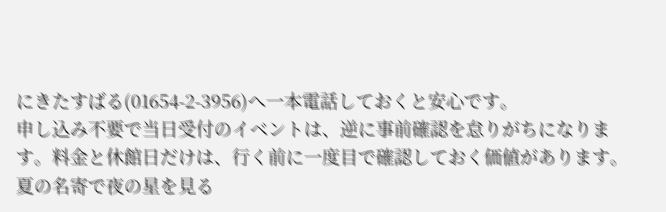にきたすばる(01654-2-3956)へ一本電話しておくと安心です。
申し込み不要で当日受付のイベントは、逆に事前確認を怠りがちになります。料金と休館日だけは、行く前に一度目で確認しておく価値があります。
夏の名寄で夜の星を見る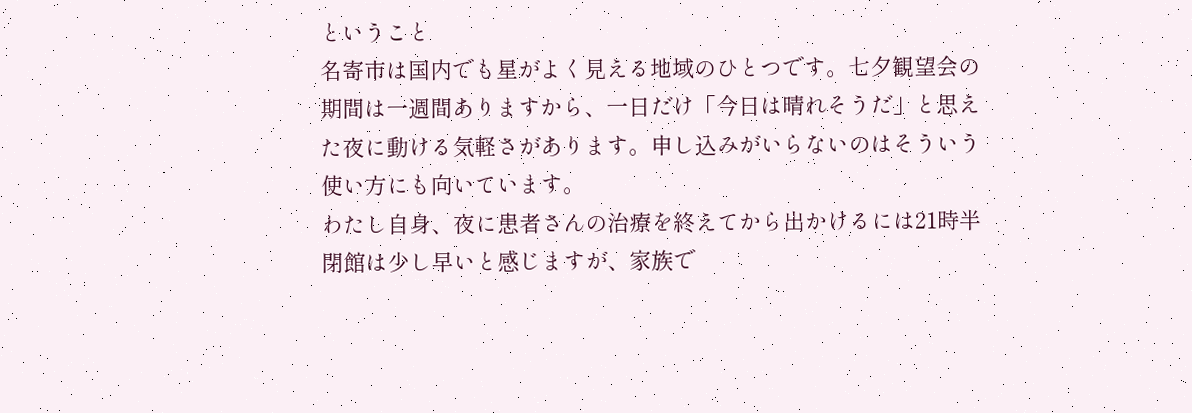ということ
名寄市は国内でも星がよく見える地域のひとつです。七夕観望会の期間は一週間ありますから、一日だけ「今日は晴れそうだ」と思えた夜に動ける気軽さがあります。申し込みがいらないのはそういう使い方にも向いています。
わたし自身、夜に患者さんの治療を終えてから出かけるには21時半閉館は少し早いと感じますが、家族で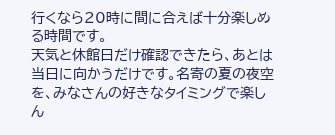行くなら20時に間に合えば十分楽しめる時間です。
天気と休館日だけ確認できたら、あとは当日に向かうだけです。名寄の夏の夜空を、みなさんの好きなタイミングで楽しん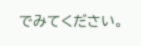でみてください。